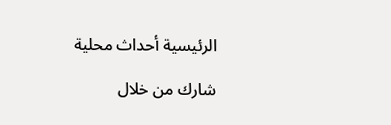الرئيسية أحداث محلية

شارك من خلال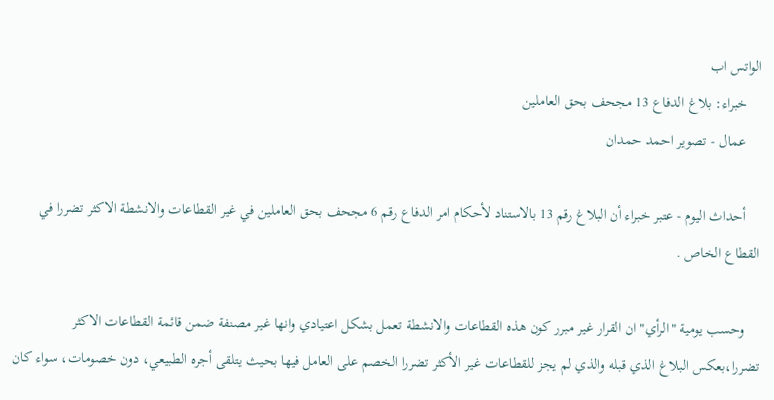الواتس اب
    خبراء: بلاغ الدفاع 13 مجحف بحق العاملين
    عمال - تصوير احمد حمدان

    أحداث اليوم - عتبر خبراء أن البلاغ رقم 13 بالاستناد لأحكام امر الدفاع رقم 6 مجحف بحق العاملين في غير القطاعات والانشطة الاكثر تضررا في القطاع الخاص .

    وحسب يومية "الرأي" ان القرار غير مبرر كون هذه القطاعات والانشطة تعمل بشكل اعتيادي وانها غير مصنفة ضمن قائمة القطاعات الاكثر تضررا،بعكس البلاغ الذي قبله والذي لم يجز للقطاعات غير الأكثر تضررا الخصم على العامل فيها بحيث يتلقى أجره الطبيعي، دون خصومات، سواء كان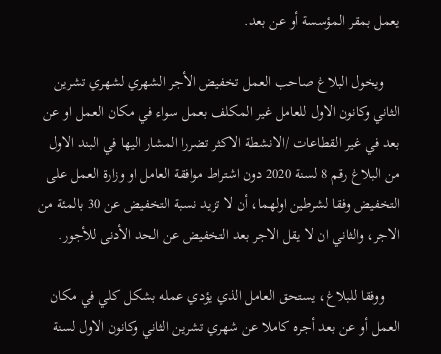يعمل بمقر المؤسسة أو عن بعد.

    ويخول البلاغ صاحب العمل تخفيض الأجر الشهري لشهري تشرين الثاني وكانون الاول للعامل غير المكلف بعمل سواء في مكان العمل او عن بعد في غير القطاعات /الانشطة الاكثر تضررا المشار اليها في البند الاول من البلاغ رقم 8 لسنة 2020 دون اشتراط موافقة العامل او وزارة العمل على التخفيض وفقا لشرطين اولهما، أن لا تزيد نسبة التخفيض عن 30 بالمئة من الاجر، والثاني ان لا يقل الاجر بعد التخفيض عن الحد الأدنى للأجور.

    ووفقا للبلاغ، يستحق العامل الذي يؤدي عمله بشكل كلي في مكان العمل أو عن بعد أجره كاملا عن شهري تشرين الثاني وكانون الاول لسنة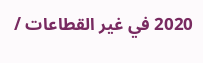2020 في غير القطاعات /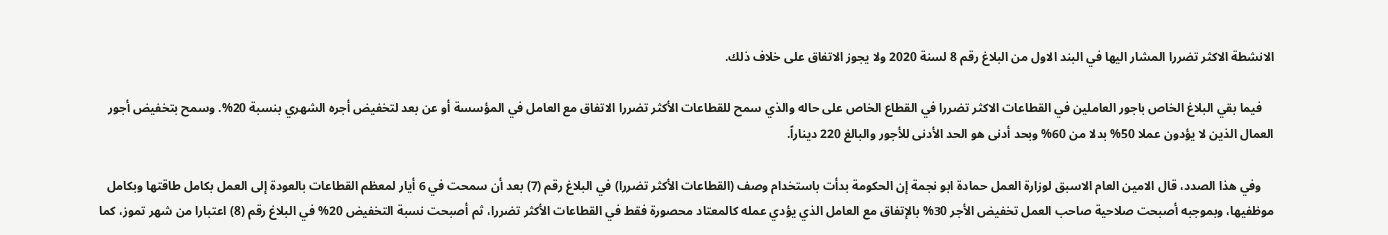الانشطة الاكثر تضررا المشار اليها في البند الاول من البلاغ رقم 8 لسنة 2020 ولا يجوز الاتفاق على خلاف ذلك.

    فيما بقي البلاغ الخاص باجور العاملين في القطاعات الاكثر تضررا في القطاع الخاص على حاله والذي سمح للقطاعات الأكثر تضررا الاتفاق مع العامل في المؤسسة أو عن بعد لتخفيض أجره الشهري بنسبة 20%. وسمح بتخفيض أجور العمال الذين لا يؤدون عملا 50% بدلا من 60% وبحد أدنى هو الحد الأدنى للأجور والبالغ 220 ديناراً.

    وفي هذا الصدد، قال الامين العام الاسبق لوزارة العمل حمادة ابو نجمة إن الحكومة بدأت باستخدام وصف (القطاعات الأكثر تضررا) في البلاغ رقم (7) بعد أن سمحت في 6 أيار لمعظم القطاعات بالعودة إلى العمل بكامل طاقتها وبكامل موظفيها، وبموجبه أصبحت صلاحية صاحب العمل تخفيض الأجر 30% بالإتفاق مع العامل الذي يؤدي عمله كالمعتاد محصورة فقط في القطاعات الأكثر تضررا، ثم أصبحت نسبة التخفيض 20% في البلاغ رقم (8) اعتبارا من شهر تموز، كما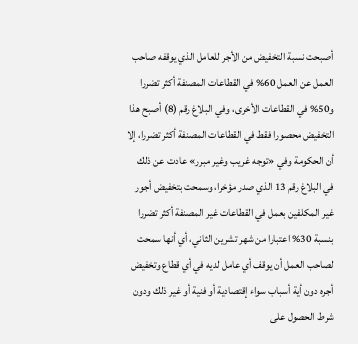أصبحت نسبة التخفيض من الأجر للعامل الذي يوقفه صاحب العمل عن العمل 60% في القطاعات المصنفة أكثر تضررا و50% في القطاعات الأخرى، وفي البلاغ رقم (8) أصبح هذا التخفيض محصورا فقط في القطاعات المصنفة أكثر تضررا، إلا أن الحكومة وفي «توجه غريب وغير مبرر» عادت عن ذلك في البلاغ رقم 13 الذي صدر مؤخرا، وسمحت بتخفيض أجور غير المكلفين بعمل في القطاعات غير المصنفة أكثر تضررا بنسبة 30% اعتبارا من شهر تشرين الثاني، أي أنها سمحت لصاحب العمل أن يوقف أي عامل لديه في أي قطاع وتخفيض أجره دون أية أسباب سواء إقتصادية أو فنية أو غير ذلك ودون شرط الحصول على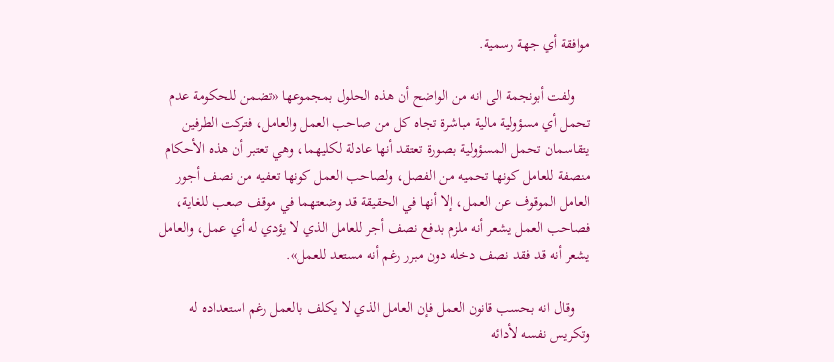موافقة أي جهة رسمية.

    ولفت أبونجمة الى انه من الواضح أن هذه الحلول بمجموعها «تضمن للحكومة عدم تحمل أي مسؤولية مالية مباشرة تجاه كل من صاحب العمل والعامل، فتركت الطرفين يتقاسمان تحمل المسؤولية بصورة تعتقد أنها عادلة لكليهما، وهي تعتبر أن هذه الأحكام منصفة للعامل كونها تحميه من الفصل، ولصاحب العمل كونها تعفيه من نصف أجور العامل الموقوف عن العمل، إلا أنها في الحقيقة قد وضعتهما في موقف صعب للغاية، فصاحب العمل يشعر أنه ملزم بدفع نصف أجر للعامل الذي لا يؤدي له أي عمل، والعامل يشعر أنه قد فقد نصف دخله دون مبرر رغم أنه مستعد للعمل».

    وقال انه بحسب قانون العمل فإن العامل الذي لا يكلف بالعمل رغم استعداده له وتكريس نفسه لأدائه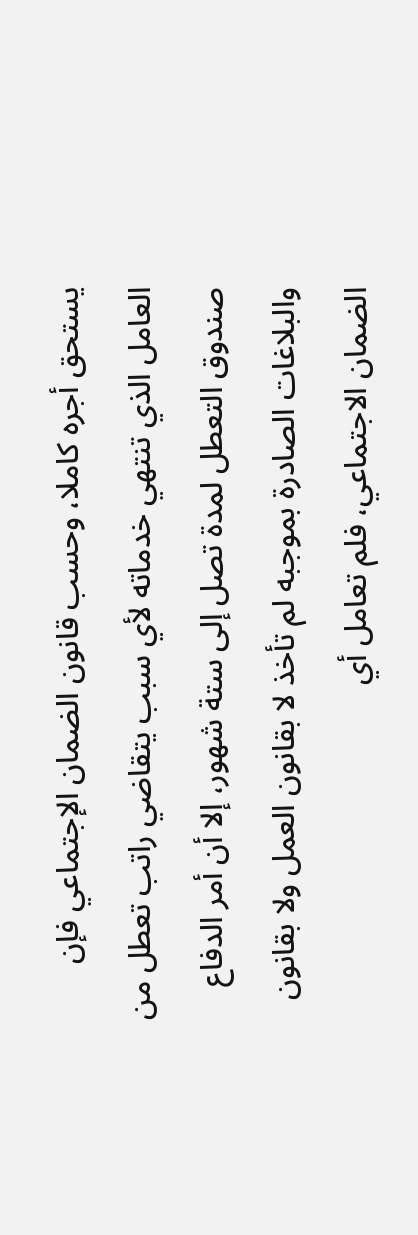يستحق أجره كاملا، وحسب قانون الضمان الإجتماعي فإن العامل الذي تنتهي خدماته لأي سبب يتقاضي راتب تعطل من صندوق التعطل لمدة تصل إلى ستة شهور، إلا أن أمر الدفاع والبلاغات الصادرة بموجبه لم تأخذ لا بقانون العمل ولا بقانون الضمان الاجتماعي، فلم تعامل أي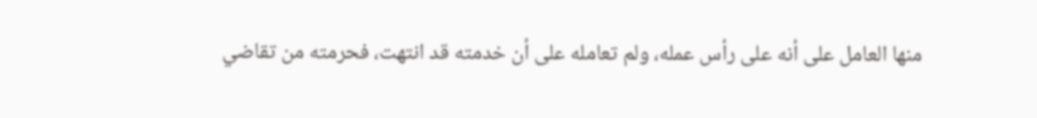منها العامل على أنه على رأس عمله، ولم تعامله على أن خدمته قد انتهت، فحرمته من تقاضي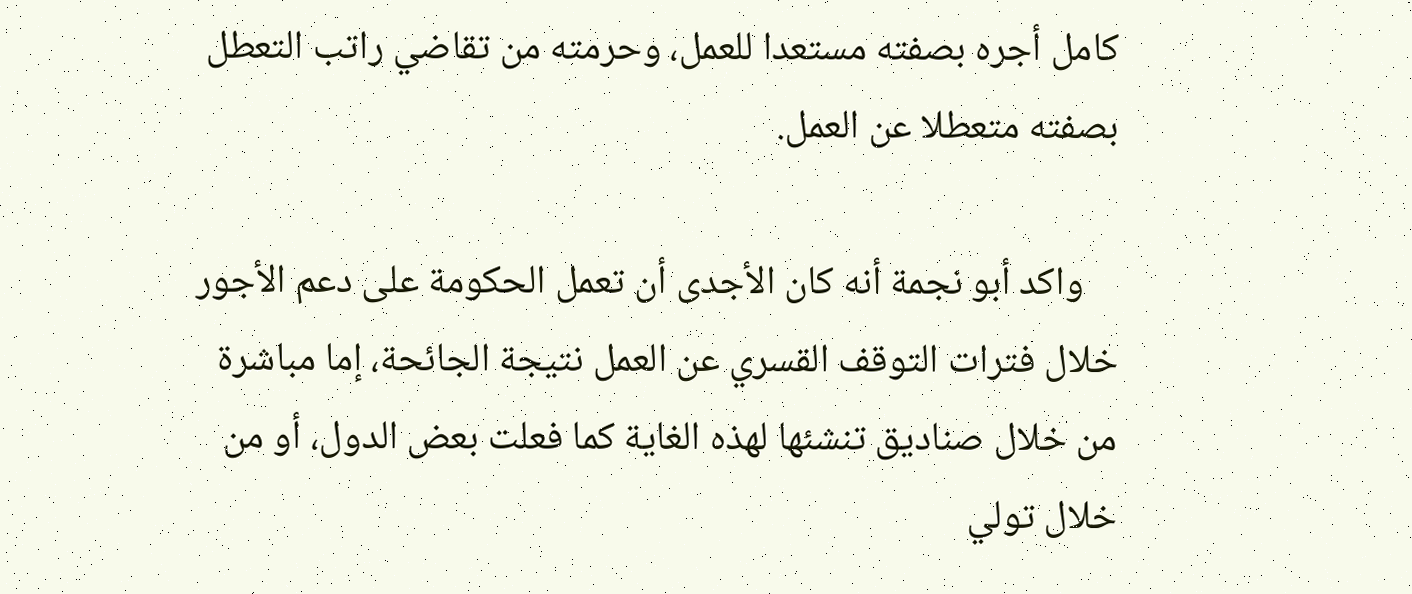كامل أجره بصفته مستعدا للعمل، وحرمته من تقاضي راتب التعطل بصفته متعطلا عن العمل.

    واكد أبو نجمة أنه كان الأجدى أن تعمل الحكومة على دعم الأجور خلال فترات التوقف القسري عن العمل نتيجة الجائحة، إما مباشرة من خلال صناديق تنشئها لهذه الغاية كما فعلت بعض الدول، أو من خلال تولي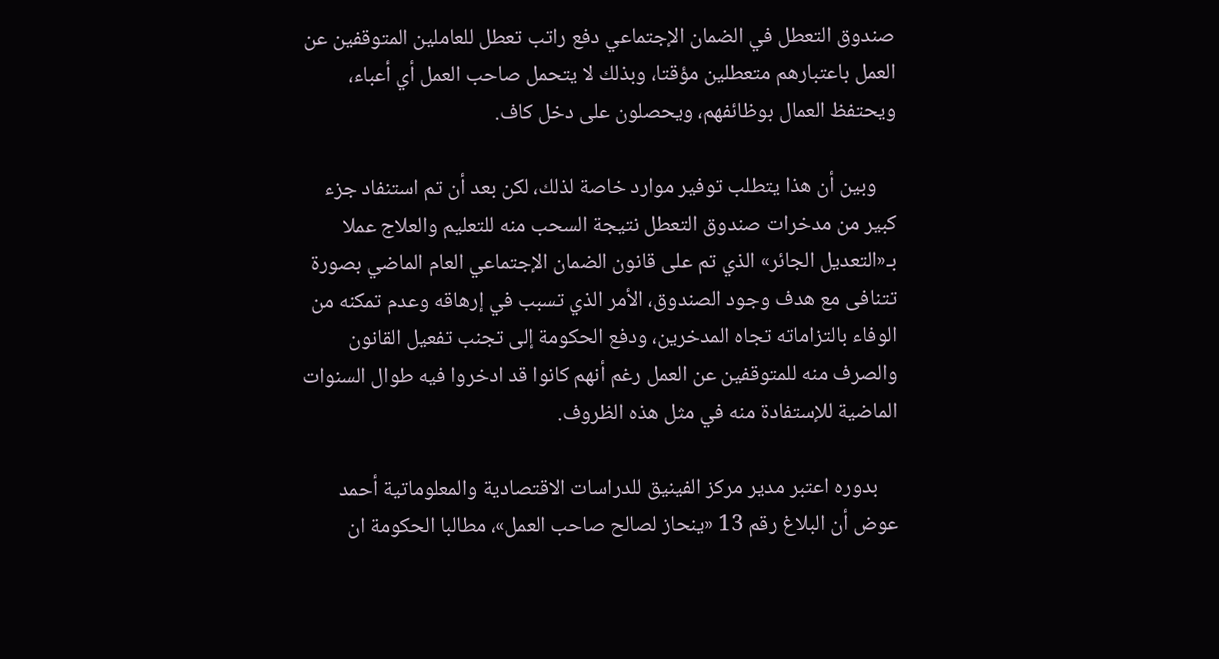صندوق التعطل في الضمان الإجتماعي دفع راتب تعطل للعاملين المتوقفين عن العمل باعتبارهم متعطلين مؤقتا، وبذلك لا يتحمل صاحب العمل أي أعباء، ويحتفظ العمال بوظائفهم، ويحصلون على دخل كاف.

    وبين أن هذا يتطلب توفير موارد خاصة لذلك، لكن بعد أن تم استنفاد جزء كبير من مدخرات صندوق التعطل نتيجة السحب منه للتعليم والعلاج عملا بـ«التعديل الجائر» الذي تم على قانون الضمان الإجتماعي العام الماضي بصورة تتنافى مع هدف وجود الصندوق، الأمر الذي تسبب في إرهاقه وعدم تمكنه من الوفاء بالتزاماته تجاه المدخرين، ودفع الحكومة إلى تجنب تفعيل القانون والصرف منه للمتوقفين عن العمل رغم أنهم كانوا قد ادخروا فيه طوال السنوات الماضية للإستفادة منه في مثل هذه الظروف.

    بدوره اعتبر مدير مركز الفينيق للدراسات الاقتصادية والمعلوماتية أحمد عوض أن البلاغ رقم 13 «ينحاز لصالح صاحب العمل»، مطالبا الحكومة ان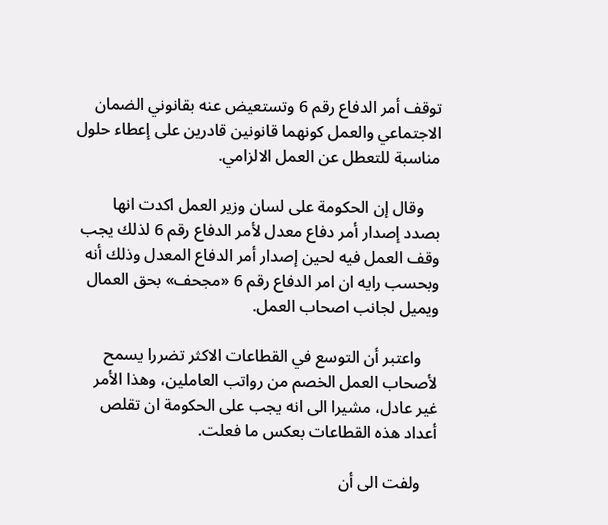توقف أمر الدفاع رقم 6 وتستعيض عنه بقانوني الضمان الاجتماعي والعمل كونهما قانونين قادرين على إعطاء حلول مناسبة للتعطل عن العمل الالزامي.

    وقال إن الحكومة على لسان وزير العمل اكدت انها بصدد إصدار أمر دفاع معدل لأمر الدفاع رقم 6 لذلك يجب وقف العمل فيه لحين إصدار أمر الدفاع المعدل وذلك أنه وبحسب رايه ان امر الدفاع رقم 6 «مجحف» بحق العمال ويميل لجانب اصحاب العمل.

    واعتبر أن التوسع في القطاعات الاكثر تضررا يسمح لأصحاب العمل الخصم من رواتب العاملين، وهذا الأمر غير عادل، مشيرا الى انه يجب على الحكومة ان تقلص أعداد هذه القطاعات بعكس ما فعلت.

    ولفت الى أن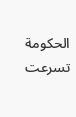الحكومة تسرعت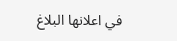في اعلانها البلاغ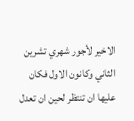الاخير لأجور شهري تشرين الثاني وكانون الاول فكان عليها ان تنتظر لحين ان تعدل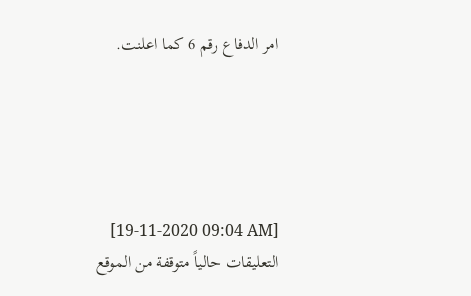امر الدفاع رقم 6 كما اعلنت.





    [19-11-2020 09:04 AM]
التعليقات حالياً متوقفة من الموقع